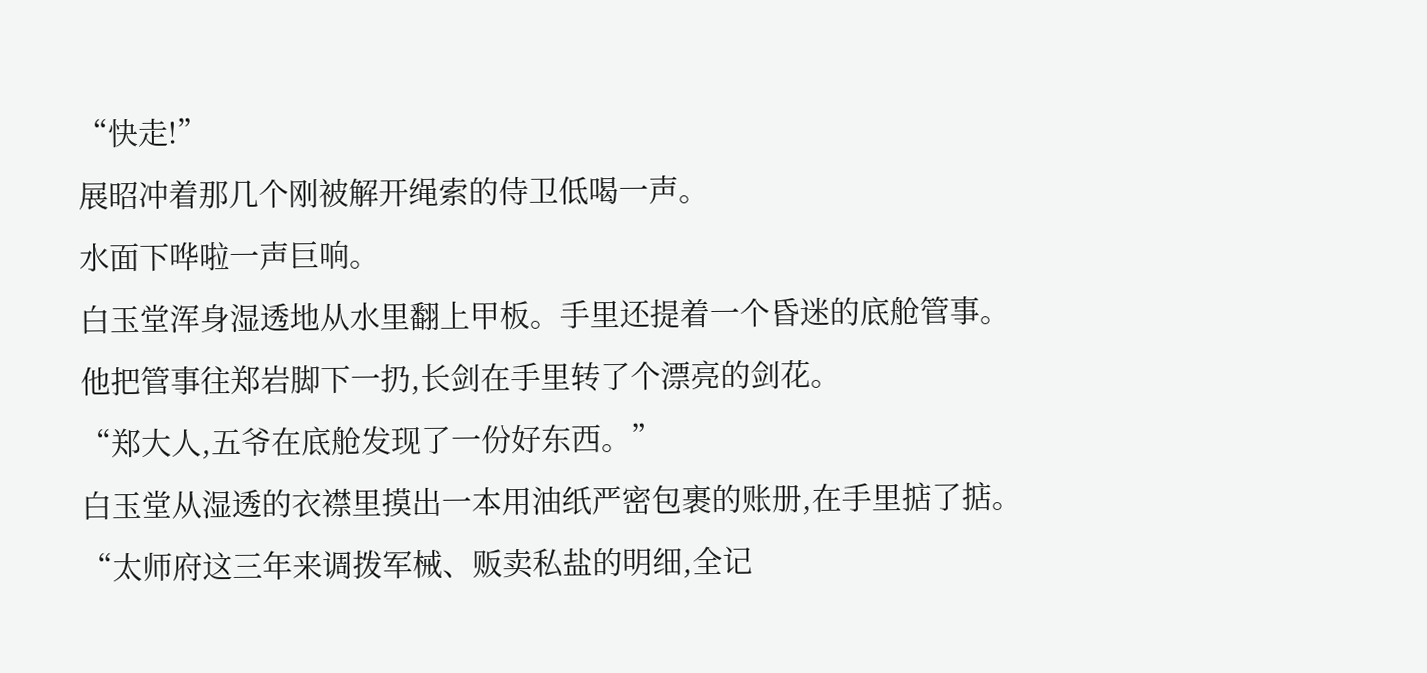“快走!”
展昭冲着那几个刚被解开绳索的侍卫低喝一声。
水面下哗啦一声巨响。
白玉堂浑身湿透地从水里翻上甲板。手里还提着一个昏迷的底舱管事。
他把管事往郑岩脚下一扔,长剑在手里转了个漂亮的剑花。
“郑大人,五爷在底舱发现了一份好东西。”
白玉堂从湿透的衣襟里摸出一本用油纸严密包裹的账册,在手里掂了掂。
“太师府这三年来调拨军械、贩卖私盐的明细,全记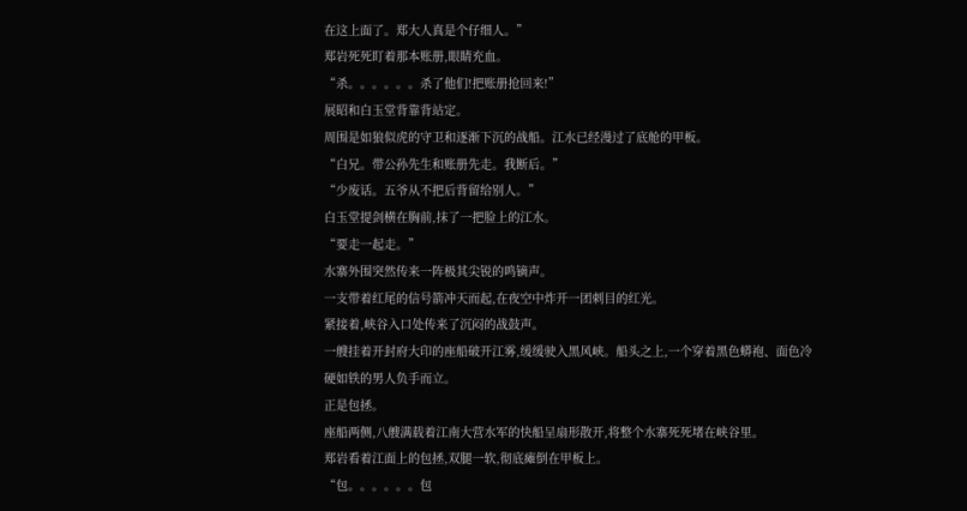在这上面了。郑大人真是个仔细人。”
郑岩死死盯着那本账册,眼睛充血。
“杀。。。。。。杀了他们!把账册抢回来!”
展昭和白玉堂背靠背站定。
周围是如狼似虎的守卫和逐渐下沉的战船。江水已经漫过了底舱的甲板。
“白兄。带公孙先生和账册先走。我断后。”
“少废话。五爷从不把后背留给别人。”
白玉堂提剑横在胸前,抹了一把脸上的江水。
“要走一起走。”
水寨外围突然传来一阵极其尖锐的鸣镝声。
一支带着红尾的信号箭冲天而起,在夜空中炸开一团刺目的红光。
紧接着,峡谷入口处传来了沉闷的战鼓声。
一艘挂着开封府大印的座船破开江雾,缓缓驶入黑风峡。船头之上,一个穿着黑色蟒袍、面色冷硬如铁的男人负手而立。
正是包拯。
座船两侧,八艘满载着江南大营水军的快船呈扇形散开,将整个水寨死死堵在峡谷里。
郑岩看着江面上的包拯,双腿一软,彻底瘫倒在甲板上。
“包。。。。。。包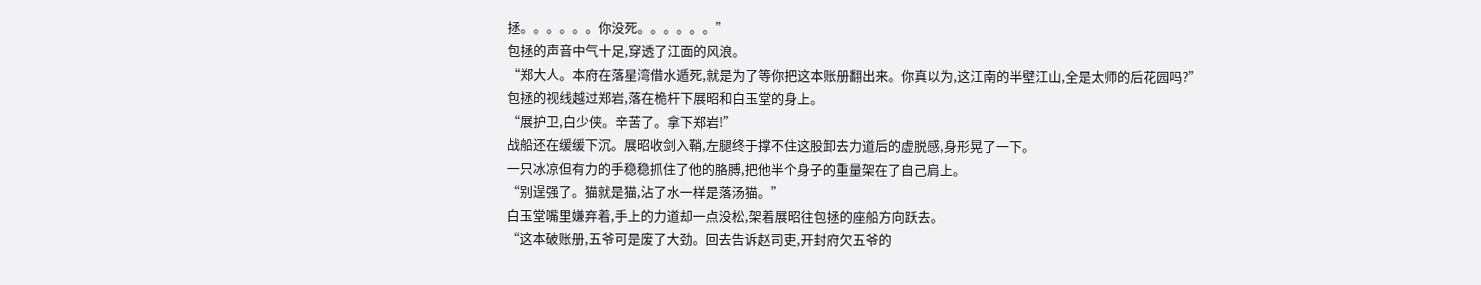拯。。。。。。你没死。。。。。。”
包拯的声音中气十足,穿透了江面的风浪。
“郑大人。本府在落星湾借水遁死,就是为了等你把这本账册翻出来。你真以为,这江南的半壁江山,全是太师的后花园吗?”
包拯的视线越过郑岩,落在桅杆下展昭和白玉堂的身上。
“展护卫,白少侠。辛苦了。拿下郑岩!”
战船还在缓缓下沉。展昭收剑入鞘,左腿终于撑不住这股卸去力道后的虚脱感,身形晃了一下。
一只冰凉但有力的手稳稳抓住了他的胳膊,把他半个身子的重量架在了自己肩上。
“别逞强了。猫就是猫,沾了水一样是落汤猫。”
白玉堂嘴里嫌弃着,手上的力道却一点没松,架着展昭往包拯的座船方向跃去。
“这本破账册,五爷可是废了大劲。回去告诉赵司吏,开封府欠五爷的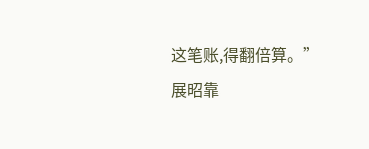这笔账,得翻倍算。”
展昭靠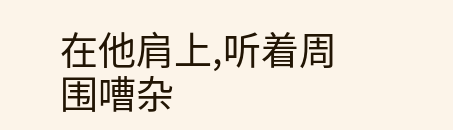在他肩上,听着周围嘈杂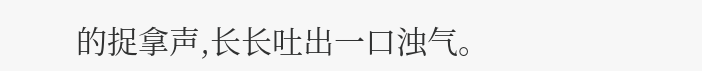的捉拿声,长长吐出一口浊气。